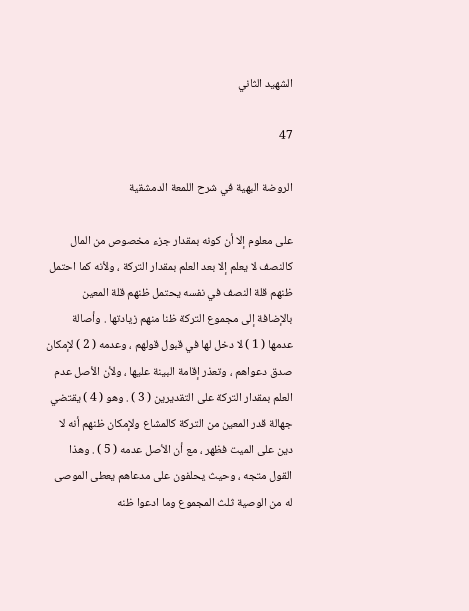الشهيد الثاني

47

الروضة البهية في شرح اللمعة الدمشقية

على معلوم إلا أن كونه بمقدار جزء مخصوص من المال كالنصف لا يعلم إلا بعد العلم بمقدار التركة ، ولأنه كما احتمل ظنهم قلة النصف في نفسه يحتمل ظنهم قلة المعين بالإضافة إلى مجموع التركة ظنا منهم زيادتها . وأصالة عدمها ( 1 ) لا دخل لها في قبول قولهم ، وعدمه ( 2 ) لإمكان صدق دعواهم ، وتعذر إقامة البينة عليها ، ولأن الأصل عدم العلم بمقدار التركة على التقديرين ( 3 ) . وهو ( 4 ) يقتضي جهالة قدر المعين من التركة كالمشاع ولإمكان ظنهم أنه لا دين على الميت فظهر ، مع أن الأصل عدمه ( 5 ) . وهذا القول متجه ، وحيث يحلفون على مدعاهم يعطى الموصى له من الوصية ثلث المجموع وما ادعوا ظنه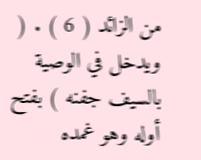من الزائد ( 6 ) . ( ويدخل في الوصية بالسيف جفنه ) بفتح أوله وهو غمده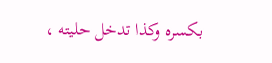بكسره وكذا تدخل حليته ،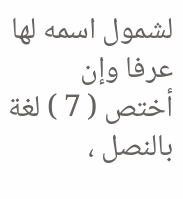لشمول اسمه لها عرفا وإن أختص ( 7 ) لغة بالنصل ،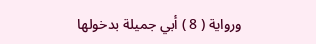ورواية ( 8 ) أبي جميلة بدخولها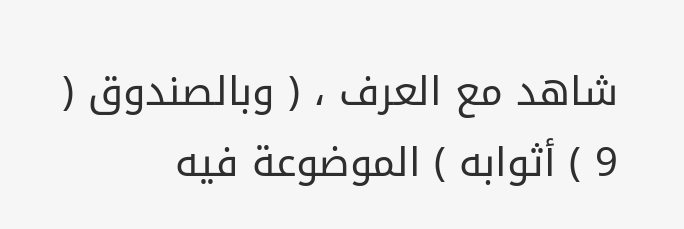شاهد مع العرف ، ( وبالصندوق ( 9 ) أثوابه ) الموضوعة فيه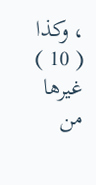، وكذا ( 10 ) غيرها من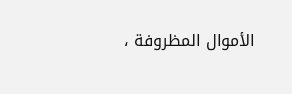الأموال المظروفة ،